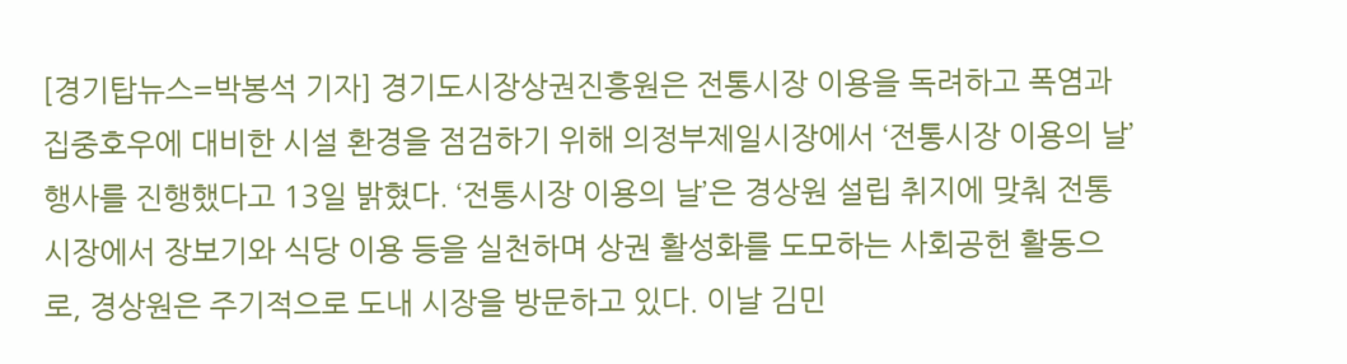[경기탑뉴스=박봉석 기자] 경기도시장상권진흥원은 전통시장 이용을 독려하고 폭염과 집중호우에 대비한 시설 환경을 점검하기 위해 의정부제일시장에서 ‘전통시장 이용의 날’ 행사를 진행했다고 13일 밝혔다. ‘전통시장 이용의 날’은 경상원 설립 취지에 맞춰 전통시장에서 장보기와 식당 이용 등을 실천하며 상권 활성화를 도모하는 사회공헌 활동으로, 경상원은 주기적으로 도내 시장을 방문하고 있다. 이날 김민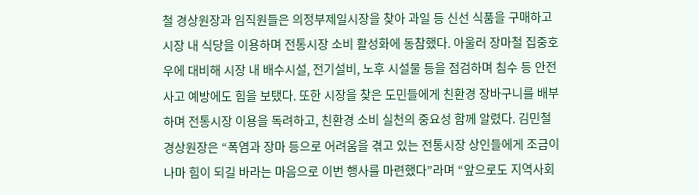철 경상원장과 임직원들은 의정부제일시장을 찾아 과일 등 신선 식품을 구매하고 시장 내 식당을 이용하며 전통시장 소비 활성화에 동참했다. 아울러 장마철 집중호우에 대비해 시장 내 배수시설, 전기설비, 노후 시설물 등을 점검하며 침수 등 안전사고 예방에도 힘을 보탰다. 또한 시장을 찾은 도민들에게 친환경 장바구니를 배부하며 전통시장 이용을 독려하고, 친환경 소비 실천의 중요성 함께 알렸다. 김민철 경상원장은 “폭염과 장마 등으로 어려움을 겪고 있는 전통시장 상인들에게 조금이나마 힘이 되길 바라는 마음으로 이번 행사를 마련했다”라며 “앞으로도 지역사회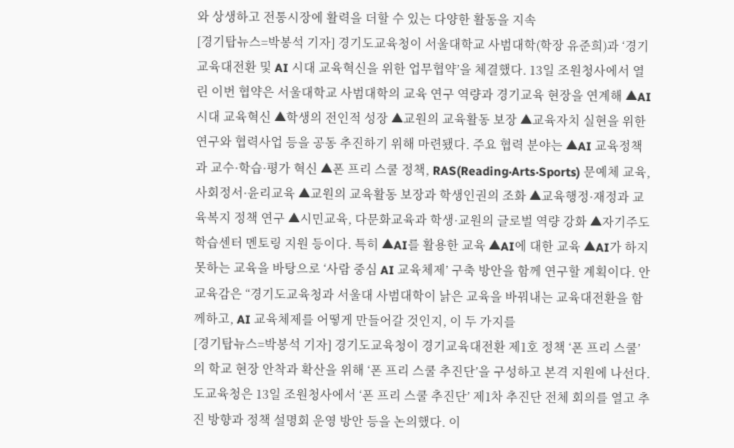와 상생하고 전통시장에 활력을 더할 수 있는 다양한 활동을 지속
[경기탑뉴스=박봉석 기자] 경기도교육청이 서울대학교 사범대학(학장 유준희)과 ‘경기교육대전환 및 AI 시대 교육혁신을 위한 업무협약’을 체결했다. 13일 조원청사에서 열린 이번 협약은 서울대학교 사범대학의 교육 연구 역량과 경기교육 현장을 연계해 ▲AI 시대 교육혁신 ▲학생의 전인적 성장 ▲교원의 교육활동 보장 ▲교육자치 실현을 위한 연구와 협력사업 등을 공동 추진하기 위해 마련됐다. 주요 협력 분야는 ▲AI 교육정책과 교수·학습·평가 혁신 ▲폰 프리 스쿨 정책, RAS(Reading·Arts·Sports) 문예체 교육, 사회정서·윤리교육 ▲교원의 교육활동 보장과 학생인권의 조화 ▲교육행정·재정과 교육복지 정책 연구 ▲시민교육, 다문화교육과 학생·교원의 글로벌 역량 강화 ▲자기주도학습센터 멘토링 지원 등이다. 특히 ▲AI를 활용한 교육 ▲AI에 대한 교육 ▲AI가 하지 못하는 교육을 바탕으로 ‘사람 중심 AI 교육체제’ 구축 방안을 함께 연구할 계획이다. 안 교육감은 “경기도교육청과 서울대 사범대학이 낡은 교육을 바꿔내는 교육대전환을 함께하고, AI 교육체제를 어떻게 만들어갈 것인지, 이 두 가지를
[경기탑뉴스=박봉석 기자] 경기도교육청이 경기교육대전환 제1호 정책 ‘폰 프리 스쿨’의 학교 현장 안착과 확산을 위해 ‘폰 프리 스쿨 추진단’을 구성하고 본격 지원에 나선다. 도교육청은 13일 조원청사에서 ‘폰 프리 스쿨 추진단’ 제1차 추진단 전체 회의를 열고 추진 방향과 정책 설명회 운영 방안 등을 논의했다. 이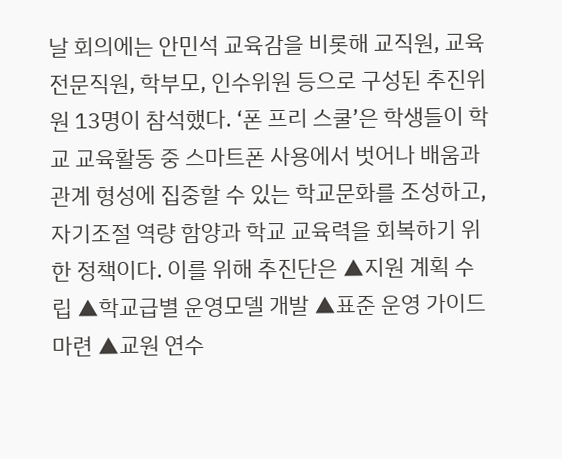날 회의에는 안민석 교육감을 비롯해 교직원, 교육전문직원, 학부모, 인수위원 등으로 구성된 추진위원 13명이 참석했다. ‘폰 프리 스쿨’은 학생들이 학교 교육활동 중 스마트폰 사용에서 벗어나 배움과 관계 형성에 집중할 수 있는 학교문화를 조성하고, 자기조절 역량 함양과 학교 교육력을 회복하기 위한 정책이다. 이를 위해 추진단은 ▲지원 계획 수립 ▲학교급별 운영모델 개발 ▲표준 운영 가이드 마련 ▲교원 연수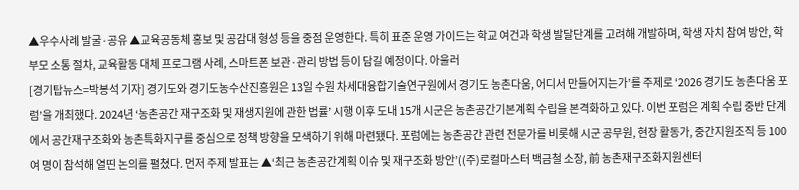▲우수사례 발굴·공유 ▲교육공동체 홍보 및 공감대 형성 등을 중점 운영한다. 특히 표준 운영 가이드는 학교 여건과 학생 발달단계를 고려해 개발하며, 학생 자치 참여 방안, 학부모 소통 절차, 교육활동 대체 프로그램 사례, 스마트폰 보관·관리 방법 등이 담길 예정이다. 아울러
[경기탑뉴스=박봉석 기자] 경기도와 경기도농수산진흥원은 13일 수원 차세대융합기술연구원에서 경기도 농촌다움, 어디서 만들어지는가’를 주제로 ‘2026 경기도 농촌다움 포럼’을 개최했다. 2024년 ‘농촌공간 재구조화 및 재생지원에 관한 법률’ 시행 이후 도내 15개 시군은 농촌공간기본계획 수립을 본격화하고 있다. 이번 포럼은 계획 수립 중반 단계에서 공간재구조화와 농촌특화지구를 중심으로 정책 방향을 모색하기 위해 마련됐다. 포럼에는 농촌공간 관련 전문가를 비롯해 시군 공무원, 현장 활동가, 중간지원조직 등 100여 명이 참석해 열띤 논의를 펼쳤다. 먼저 주제 발표는 ▲‘최근 농촌공간계획 이슈 및 재구조화 방안’((주)로컬마스터 백금철 소장, 前 농촌재구조화지원센터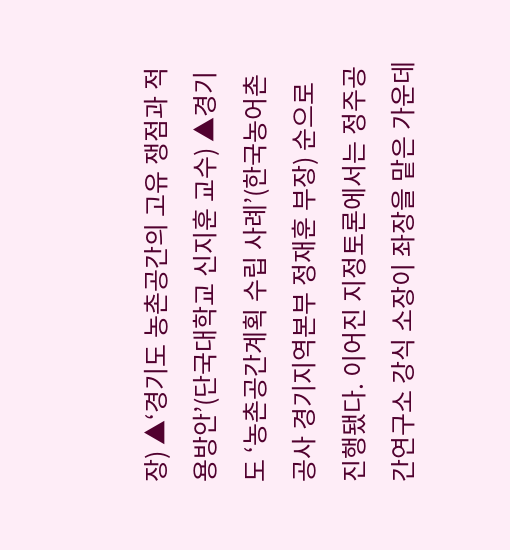장) ▲‘경기도 농촌공간의 고유 쟁점과 적용방안’(단국대학교 신지훈 교수) ▲경기도 ‘농촌공간계획 수립 사례’(한국농어촌공사 경기지역본부 정재훈 부장) 순으로 진행됐다. 이어진 지정토론에서는 정주공간연구소 강식 소장이 좌장을 맡은 가운데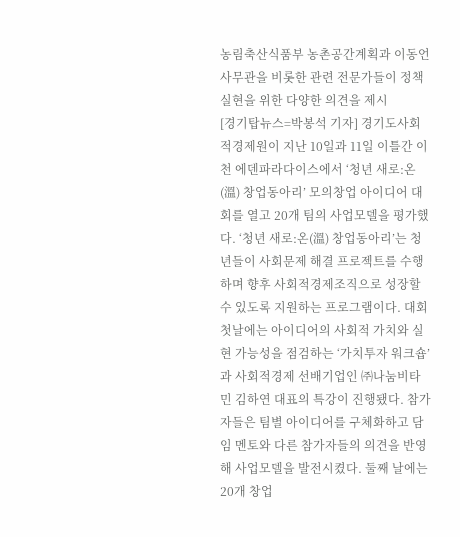농림축산식품부 농촌공간계획과 이동언 사무관을 비롯한 관련 전문가들이 정책 실현을 위한 다양한 의견을 제시
[경기탑뉴스=박봉석 기자] 경기도사회적경제원이 지난 10일과 11일 이틀간 이천 에덴파라다이스에서 ‘청년 새로:온(溫) 창업동아리’ 모의창업 아이디어 대회를 열고 20개 팀의 사업모델을 평가했다. ‘청년 새로:온(溫) 창업동아리’는 청년들이 사회문제 해결 프로젝트를 수행하며 향후 사회적경제조직으로 성장할 수 있도록 지원하는 프로그램이다. 대회 첫날에는 아이디어의 사회적 가치와 실현 가능성을 점검하는 ‘가치투자 워크숍’과 사회적경제 선배기업인 ㈜나눔비타민 김하연 대표의 특강이 진행됐다. 참가자들은 팀별 아이디어를 구체화하고 담임 멘토와 다른 참가자들의 의견을 반영해 사업모델을 발전시켰다. 둘째 날에는 20개 창업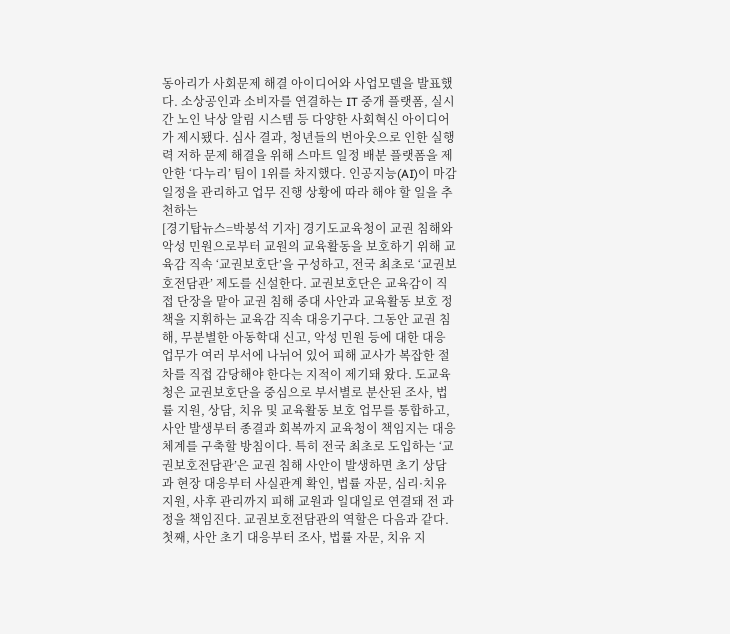동아리가 사회문제 해결 아이디어와 사업모델을 발표했다. 소상공인과 소비자를 연결하는 IT 중개 플랫폼, 실시간 노인 낙상 알림 시스템 등 다양한 사회혁신 아이디어가 제시됐다. 심사 결과, 청년들의 번아웃으로 인한 실행력 저하 문제 해결을 위해 스마트 일정 배분 플랫폼을 제안한 ‘다누리’ 팀이 1위를 차지했다. 인공지능(AI)이 마감 일정을 관리하고 업무 진행 상황에 따라 해야 할 일을 추천하는
[경기탑뉴스=박봉석 기자] 경기도교육청이 교권 침해와 악성 민원으로부터 교원의 교육활동을 보호하기 위해 교육감 직속 ‘교권보호단’을 구성하고, 전국 최초로 ‘교권보호전담관’ 제도를 신설한다. 교권보호단은 교육감이 직접 단장을 맡아 교권 침해 중대 사안과 교육활동 보호 정책을 지휘하는 교육감 직속 대응기구다. 그동안 교권 침해, 무분별한 아동학대 신고, 악성 민원 등에 대한 대응 업무가 여러 부서에 나뉘어 있어 피해 교사가 복잡한 절차를 직접 감당해야 한다는 지적이 제기돼 왔다. 도교육청은 교권보호단을 중심으로 부서별로 분산된 조사, 법률 지원, 상담, 치유 및 교육활동 보호 업무를 통합하고, 사안 발생부터 종결과 회복까지 교육청이 책임지는 대응체계를 구축할 방침이다. 특히 전국 최초로 도입하는 ‘교권보호전담관’은 교권 침해 사안이 발생하면 초기 상담과 현장 대응부터 사실관계 확인, 법률 자문, 심리·치유 지원, 사후 관리까지 피해 교원과 일대일로 연결돼 전 과정을 책임진다. 교권보호전담관의 역할은 다음과 같다. 첫째, 사안 초기 대응부터 조사, 법률 자문, 치유 지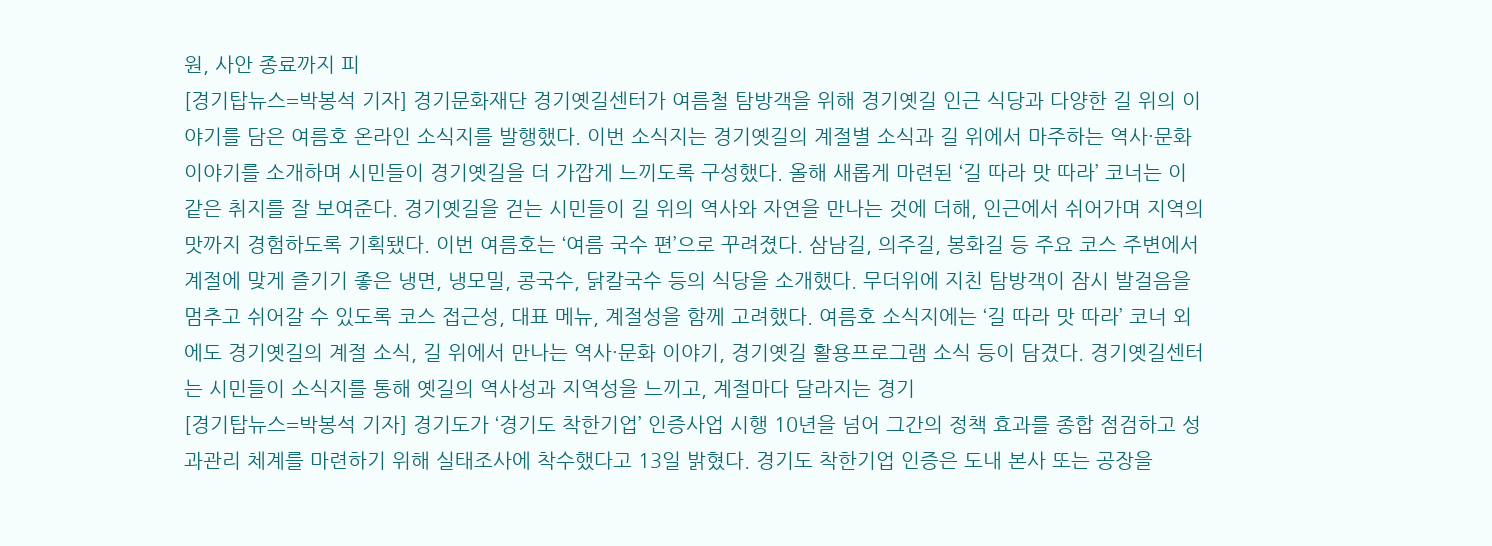원, 사안 종료까지 피
[경기탑뉴스=박봉석 기자] 경기문화재단 경기옛길센터가 여름철 탐방객을 위해 경기옛길 인근 식당과 다양한 길 위의 이야기를 담은 여름호 온라인 소식지를 발행했다. 이번 소식지는 경기옛길의 계절별 소식과 길 위에서 마주하는 역사·문화 이야기를 소개하며 시민들이 경기옛길을 더 가깝게 느끼도록 구성했다. 올해 새롭게 마련된 ‘길 따라 맛 따라’ 코너는 이 같은 취지를 잘 보여준다. 경기옛길을 걷는 시민들이 길 위의 역사와 자연을 만나는 것에 더해, 인근에서 쉬어가며 지역의 맛까지 경험하도록 기획됐다. 이번 여름호는 ‘여름 국수 편’으로 꾸려졌다. 삼남길, 의주길, 봉화길 등 주요 코스 주변에서 계절에 맞게 즐기기 좋은 냉면, 냉모밀, 콩국수, 닭칼국수 등의 식당을 소개했다. 무더위에 지친 탐방객이 잠시 발걸음을 멈추고 쉬어갈 수 있도록 코스 접근성, 대표 메뉴, 계절성을 함께 고려했다. 여름호 소식지에는 ‘길 따라 맛 따라’ 코너 외에도 경기옛길의 계절 소식, 길 위에서 만나는 역사·문화 이야기, 경기옛길 활용프로그램 소식 등이 담겼다. 경기옛길센터는 시민들이 소식지를 통해 옛길의 역사성과 지역성을 느끼고, 계절마다 달라지는 경기
[경기탑뉴스=박봉석 기자] 경기도가 ‘경기도 착한기업’ 인증사업 시행 10년을 넘어 그간의 정책 효과를 종합 점검하고 성과관리 체계를 마련하기 위해 실태조사에 착수했다고 13일 밝혔다. 경기도 착한기업 인증은 도내 본사 또는 공장을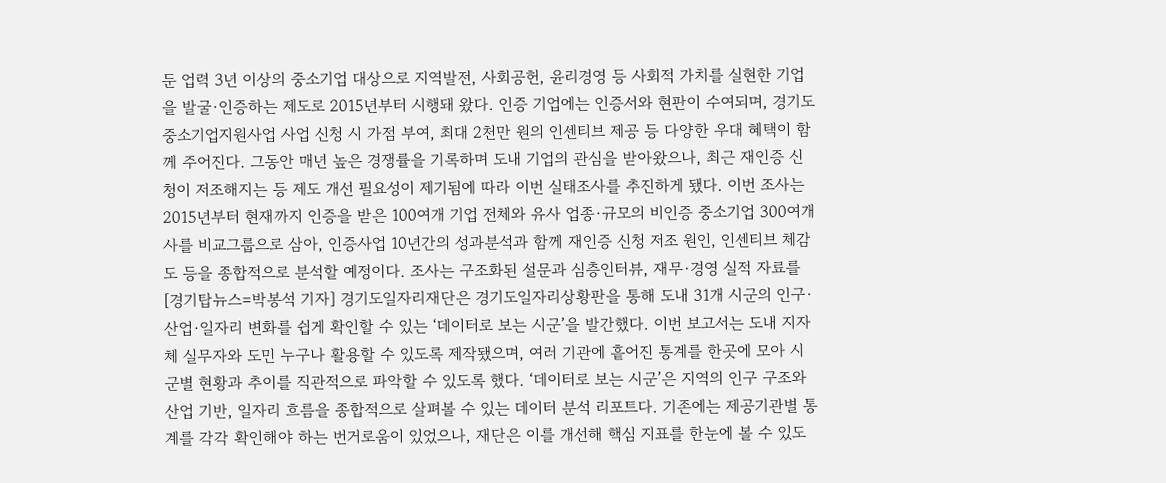둔 업력 3년 이상의 중소기업 대상으로 지역발전, 사회공헌, 윤리경영 등 사회적 가치를 실현한 기업을 발굴·인증하는 제도로 2015년부터 시행돼 왔다. 인증 기업에는 인증서와 현판이 수여되며, 경기도 중소기업지원사업 사업 신청 시 가점 부여, 최대 2천만 원의 인센티브 제공 등 다양한 우대 혜택이 함께 주어진다. 그동안 매년 높은 경쟁률을 기록하며 도내 기업의 관심을 받아왔으나, 최근 재인증 신청이 저조해지는 등 제도 개선 필요성이 제기됨에 따라 이번 실태조사를 추진하게 됐다. 이번 조사는 2015년부터 현재까지 인증을 받은 100여개 기업 전체와 유사 업종·규모의 비인증 중소기업 300여개사를 비교그룹으로 삼아, 인증사업 10년간의 성과분석과 함께 재인증 신청 저조 원인, 인센티브 체감도 등을 종합적으로 분석할 예정이다. 조사는 구조화된 설문과 심층인터뷰, 재무·경영 실적 자료를
[경기탑뉴스=박봉석 기자] 경기도일자리재단은 경기도일자리상황판을 통해 도내 31개 시군의 인구·산업·일자리 변화를 쉽게 확인할 수 있는 ‘데이터로 보는 시군’을 발간했다. 이번 보고서는 도내 지자체 실무자와 도민 누구나 활용할 수 있도록 제작됐으며, 여러 기관에 흩어진 통계를 한곳에 모아 시군별 현황과 추이를 직관적으로 파악할 수 있도록 했다. ‘데이터로 보는 시군’은 지역의 인구 구조와 산업 기반, 일자리 흐름을 종합적으로 살펴볼 수 있는 데이터 분석 리포트다. 기존에는 제공기관별 통계를 각각 확인해야 하는 번거로움이 있었으나, 재단은 이를 개선해 핵심 지표를 한눈에 볼 수 있도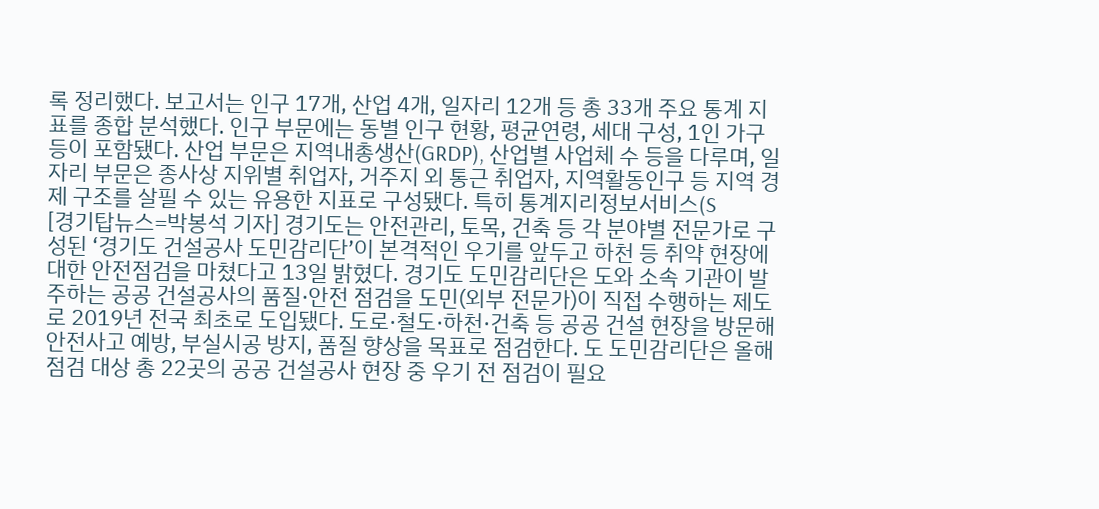록 정리했다. 보고서는 인구 17개, 산업 4개, 일자리 12개 등 총 33개 주요 통계 지표를 종합 분석했다. 인구 부문에는 동별 인구 현황, 평균연령, 세대 구성, 1인 가구 등이 포함됐다. 산업 부문은 지역내총생산(GRDP), 산업별 사업체 수 등을 다루며, 일자리 부문은 종사상 지위별 취업자, 거주지 외 통근 취업자, 지역활동인구 등 지역 경제 구조를 살필 수 있는 유용한 지표로 구성됐다. 특히 통계지리정보서비스(S
[경기탑뉴스=박봉석 기자] 경기도는 안전관리, 토목, 건축 등 각 분야별 전문가로 구성된 ‘경기도 건설공사 도민감리단’이 본격적인 우기를 앞두고 하천 등 취약 현장에 대한 안전점검을 마쳤다고 13일 밝혔다. 경기도 도민감리단은 도와 소속 기관이 발주하는 공공 건설공사의 품질·안전 점검을 도민(외부 전문가)이 직접 수행하는 제도로 2019년 전국 최초로 도입됐다. 도로·철도·하천·건축 등 공공 건설 현장을 방문해 안전사고 예방, 부실시공 방지, 품질 향상을 목표로 점검한다. 도 도민감리단은 올해 점검 대상 총 22곳의 공공 건설공사 현장 중 우기 전 점검이 필요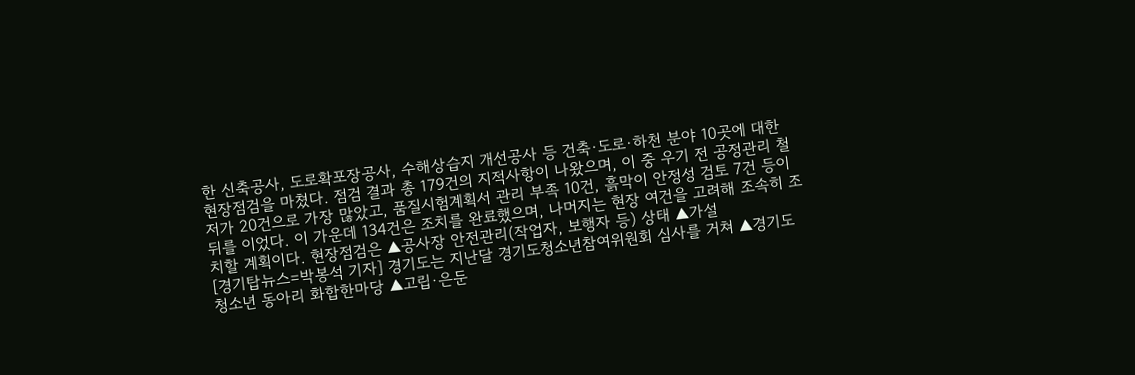한 신축공사, 도로확포장공사, 수해상습지 개선공사 등 건축·도로·하천 분야 10곳에 대한 현장점검을 마쳤다. 점검 결과 총 179건의 지적사항이 나왔으며, 이 중 우기 전 공정관리 철저가 20건으로 가장 많았고, 품질시험계획서 관리 부족 10건, 흙막이 안정성 검토 7건 등이 뒤를 이었다. 이 가운데 134건은 조치를 완료했으며, 나머지는 현장 여건을 고려해 조속히 조치할 계획이다. 현장점검은 ▲공사장 안전관리(작업자, 보행자 등) 상태 ▲가설
[경기탑뉴스=박봉석 기자] 경기도는 지난달 경기도청소년참여위원회 심사를 거쳐 ▲경기도 청소년 동아리 화합한마당 ▲고립·은둔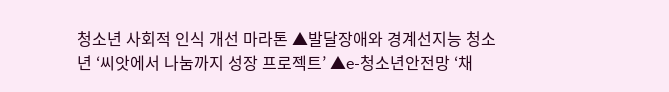청소년 사회적 인식 개선 마라톤 ▲발달장애와 경계선지능 청소년 ‘씨앗에서 나눔까지 성장 프로젝트’ ▲e-청소년안전망 ‘채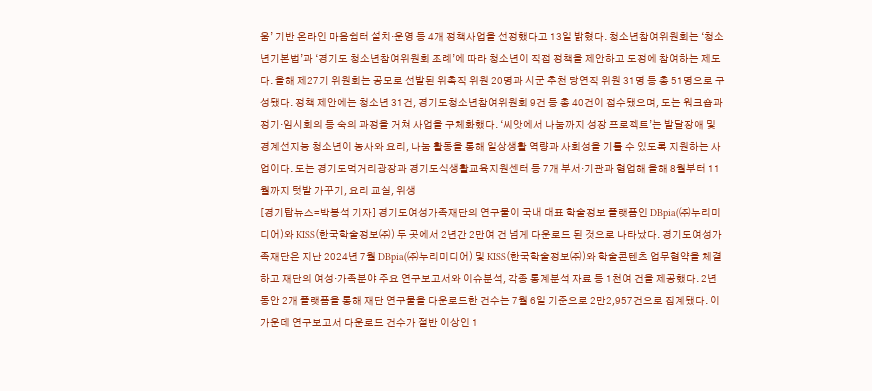움’ 기반 온라인 마음쉼터 설치·운영 등 4개 정책사업을 선정했다고 13일 밝혔다. 청소년참여위원회는 ‘청소년기본법’과 ‘경기도 청소년참여위원회 조례’에 따라 청소년이 직접 정책을 제안하고 도정에 참여하는 제도다. 올해 제27기 위원회는 공모로 선발된 위촉직 위원 20명과 시군 추천 당연직 위원 31명 등 총 51명으로 구성됐다. 정책 제안에는 청소년 31건, 경기도청소년참여위원회 9건 등 총 40건이 접수됐으며, 도는 워크숍과 정기·임시회의 등 숙의 과정을 거쳐 사업을 구체화했다. ‘씨앗에서 나눔까지 성장 프로젝트’는 발달장애 및 경계선지능 청소년이 농사와 요리, 나눔 활동을 통해 일상생활 역량과 사회성을 기를 수 있도록 지원하는 사업이다. 도는 경기도먹거리광장과 경기도식생활교육지원센터 등 7개 부서·기관과 협업해 올해 8월부터 11월까지 텃밭 가꾸기, 요리 교실, 위생
[경기탑뉴스=박봉석 기자] 경기도여성가족재단의 연구물이 국내 대표 학술정보 플랫폼인 DBpia(㈜누리미디어)와 KISS(한국학술정보㈜) 두 곳에서 2년간 2만여 건 넘게 다운로드 된 것으로 나타났다. 경기도여성가족재단은 지난 2024년 7월 DBpia(㈜누리미디어) 및 KISS(한국학술정보㈜)와 학술콘텐츠 업무협약을 체결하고 재단의 여성·가족분야 주요 연구보고서와 이슈분석, 각종 통계분석 자료 등 1천여 건을 제공했다. 2년 동안 2개 플랫폼을 통해 재단 연구물을 다운로드한 건수는 7월 6일 기준으로 2만2,957건으로 집계됐다. 이 가운데 연구보고서 다운로드 건수가 절반 이상인 1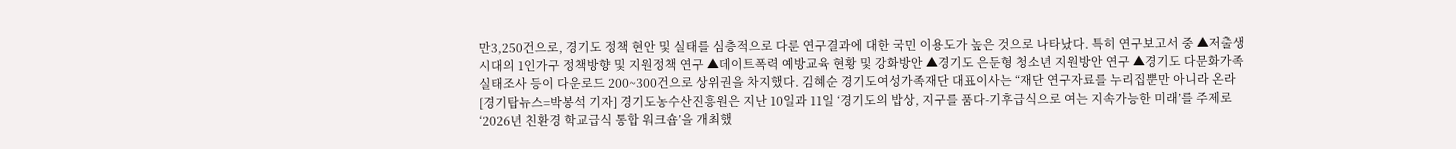만3,250건으로, 경기도 정책 현안 및 실태를 심층적으로 다룬 연구결과에 대한 국민 이용도가 높은 것으로 나타났다. 특히 연구보고서 중 ▲저출생 시대의 1인가구 정책방향 및 지원정책 연구 ▲데이트폭력 예방교육 현황 및 강화방안 ▲경기도 은둔형 청소년 지원방안 연구 ▲경기도 다문화가족 실태조사 등이 다운로드 200~300건으로 상위권을 차지했다. 김혜순 경기도여성가족재단 대표이사는 “재단 연구자료를 누리집뿐만 아니라 온라
[경기탑뉴스=박봉석 기자] 경기도농수산진흥원은 지난 10일과 11일 ‘경기도의 밥상, 지구를 품다-기후급식으로 여는 지속가능한 미래’를 주제로 ‘2026년 친환경 학교급식 통합 워크숍’을 개최했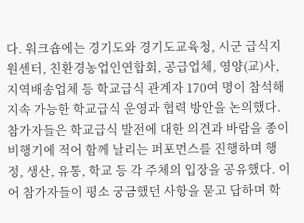다. 워크숍에는 경기도와 경기도교육청, 시군 급식지원센터, 친환경농업인연합회, 공급업체, 영양(교)사, 지역배송업체 등 학교급식 관계자 170여 명이 참석해 지속 가능한 학교급식 운영과 협력 방안을 논의했다. 참가자들은 학교급식 발전에 대한 의견과 바람을 종이비행기에 적어 함께 날리는 퍼포먼스를 진행하며 행정, 생산, 유통, 학교 등 각 주체의 입장을 공유했다. 이어 참가자들이 평소 궁금했던 사항을 묻고 답하며 학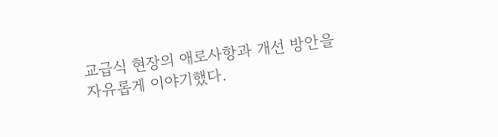교급식 현장의 애로사항과 개선 방안을 자유롭게 이야기했다.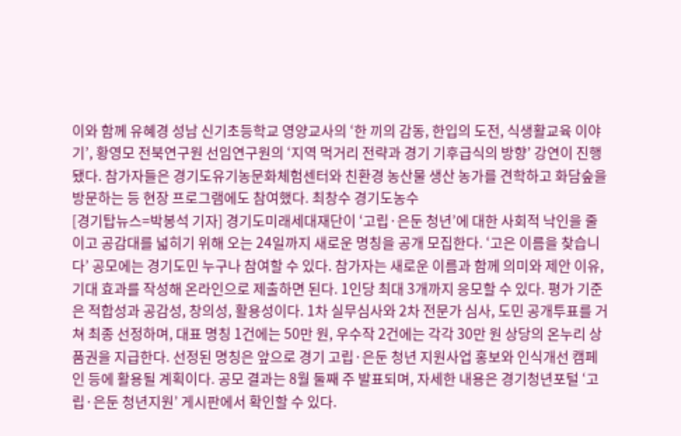이와 함께 유혜경 성남 신기초등학교 영양교사의 ‘한 끼의 감동, 한입의 도전, 식생활교육 이야기’, 황영모 전북연구원 선임연구원의 ‘지역 먹거리 전략과 경기 기후급식의 방향’ 강연이 진행됐다. 참가자들은 경기도유기농문화체험센터와 친환경 농산물 생산 농가를 견학하고 화담숲을 방문하는 등 현장 프로그램에도 참여했다. 최창수 경기도농수
[경기탑뉴스=박봉석 기자] 경기도미래세대재단이 ‘고립·은둔 청년’에 대한 사회적 낙인을 줄이고 공감대를 넓히기 위해 오는 24일까지 새로운 명칭을 공개 모집한다. ‘고은 이름을 찾습니다’ 공모에는 경기도민 누구나 참여할 수 있다. 참가자는 새로운 이름과 함께 의미와 제안 이유, 기대 효과를 작성해 온라인으로 제출하면 된다. 1인당 최대 3개까지 응모할 수 있다. 평가 기준은 적합성과 공감성, 창의성, 활용성이다. 1차 실무심사와 2차 전문가 심사, 도민 공개투표를 거쳐 최종 선정하며, 대표 명칭 1건에는 50만 원, 우수작 2건에는 각각 30만 원 상당의 온누리 상품권을 지급한다. 선정된 명칭은 앞으로 경기 고립·은둔 청년 지원사업 홍보와 인식개선 캠페인 등에 활용될 계획이다. 공모 결과는 8월 둘째 주 발표되며, 자세한 내용은 경기청년포털 ‘고립·은둔 청년지원’ 게시판에서 확인할 수 있다.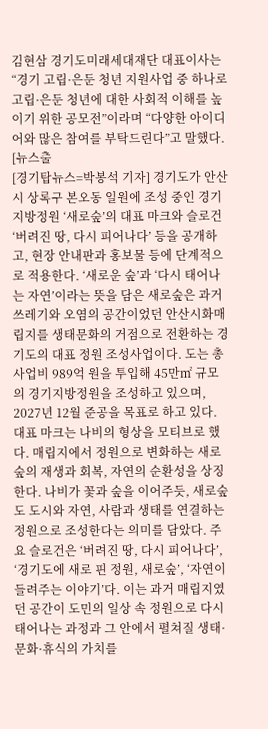김현삼 경기도미래세대재단 대표이사는 “경기 고립·은둔 청년 지원사업 중 하나로 고립·은둔 청년에 대한 사회적 이해를 높이기 위한 공모전”이라며 “다양한 아이디어와 많은 참여를 부탁드린다”고 말했다. [뉴스출
[경기탑뉴스=박봉석 기자] 경기도가 안산시 상록구 본오동 일원에 조성 중인 경기지방정원 ‘새로숲’의 대표 마크와 슬로건 ‘버려진 땅, 다시 피어나다’ 등을 공개하고, 현장 안내판과 홍보물 등에 단계적으로 적용한다. ‘새로운 숲’과 ‘다시 태어나는 자연’이라는 뜻을 담은 새로숲은 과거 쓰레기와 오염의 공간이었던 안산시화매립지를 생태문화의 거점으로 전환하는 경기도의 대표 정원 조성사업이다. 도는 총사업비 989억 원을 투입해 45만㎡ 규모의 경기지방정원을 조성하고 있으며, 2027년 12월 준공을 목표로 하고 있다. 대표 마크는 나비의 형상을 모티브로 했다. 매립지에서 정원으로 변화하는 새로숲의 재생과 회복, 자연의 순환성을 상징한다. 나비가 꽃과 숲을 이어주듯, 새로숲도 도시와 자연, 사람과 생태를 연결하는 정원으로 조성한다는 의미를 담았다. 주요 슬로건은 ‘버려진 땅, 다시 피어나다’, ‘경기도에 새로 핀 정원, 새로숲’, ‘자연이 들려주는 이야기’다. 이는 과거 매립지였던 공간이 도민의 일상 속 정원으로 다시 태어나는 과정과 그 안에서 펼쳐질 생태·문화·휴식의 가치를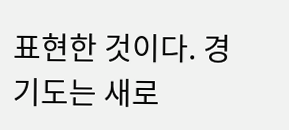표현한 것이다. 경기도는 새로